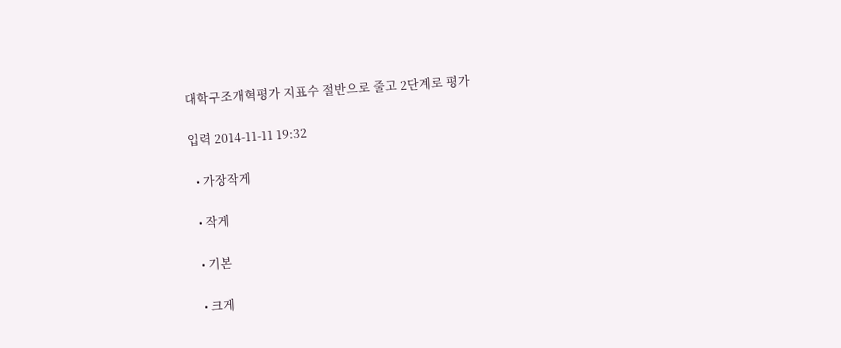대학구조개혁평가 지표수 절반으로 줄고 2단계로 평가

입력 2014-11-11 19:32

  • 가장작게

  • 작게

  • 기본

  • 크게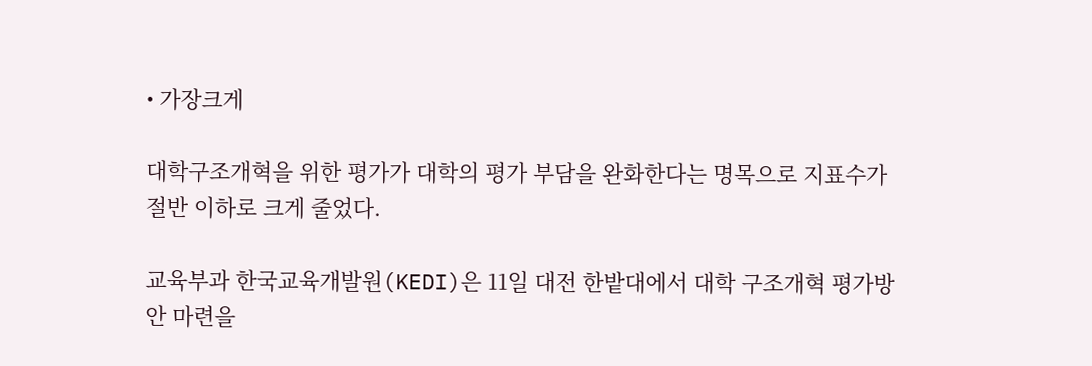• 가장크게

대학구조개혁을 위한 평가가 대학의 평가 부담을 완화한다는 명목으로 지표수가 절반 이하로 크게 줄었다.

교육부과 한국교육개발원(KEDI)은 11일 대전 한밭대에서 대학 구조개혁 평가방안 마련을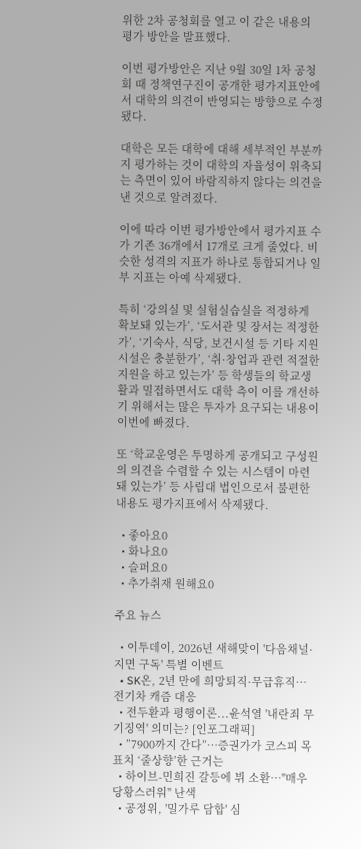위한 2차 공청회를 열고 이 같은 내용의 평가 방안을 발표했다.

이번 평가방안은 지난 9월 30일 1차 공청회 때 정책연구진이 공개한 평가지표안에서 대학의 의견이 반영되는 방향으로 수정됐다.

대학은 모든 대학에 대해 세부적인 부분까지 평가하는 것이 대학의 자율성이 위축되는 측면이 있어 바람직하지 않다는 의견을 낸 것으로 알려졌다.

이에 따라 이번 평가방안에서 평가지표 수가 기존 36개에서 17개로 크게 줄었다. 비슷한 성격의 지표가 하나로 통합되거나 일부 지표는 아예 삭제됐다.

특히 ‘강의실 및 실험실습실을 적정하게 확보돼 있는가’, ‘도서관 및 장서는 적정한가’, ‘기숙사, 식당, 보건시설 등 기타 지원시설은 충분한가’, ‘취·창업과 관련 적절한 지원을 하고 있는가’ 등 학생들의 학교생활과 밀접하면서도 대학 측이 이를 개선하기 위해서는 많은 투자가 요구되는 내용이 이번에 빠졌다.

또 ‘학교운영은 투명하게 공개되고 구성원의 의견을 수렴할 수 있는 시스템이 마련돼 있는가’ 등 사립대 법인으로서 불편한 내용도 평가지표에서 삭제됐다.

  • 좋아요0
  • 화나요0
  • 슬퍼요0
  • 추가취재 원해요0

주요 뉴스

  • 이투데이, 2026년 새해맞이 '다음채널·지면 구독' 특별 이벤트
  • SK온, 2년 만에 희망퇴직·무급휴직…전기차 캐즘 대응
  • 전두환과 평행이론...윤석열 '내란죄 무기징역' 의미는? [인포그래픽]
  • ”7900까지 간다”⋯증권가가 코스피 목표치 ‘줄상향’한 근거는
  • 하이브-민희진 갈등에 뷔 소환⋯"매우 당황스러워" 난색
  • 공정위, '밀가루 담합' 심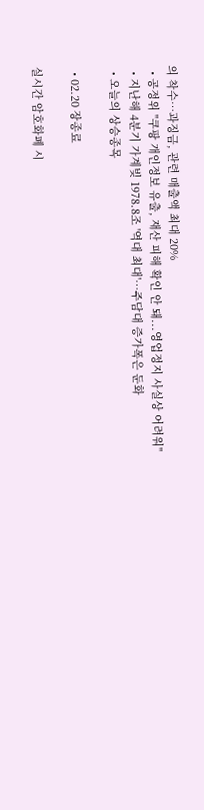의 착수…과징금, 관련 매출액 최대 20%
  • 공정위 "쿠팡 개인정보 유출, 재산 피해 확인 안 돼...영업정지 사실상 어려워"
  • 지난해 4분기 가계빚 1978.8조 '역대 최대'⋯주담대 증가폭은 둔화
  • 오늘의 상승종목

  • 02.20 장종료

실시간 암호화폐 시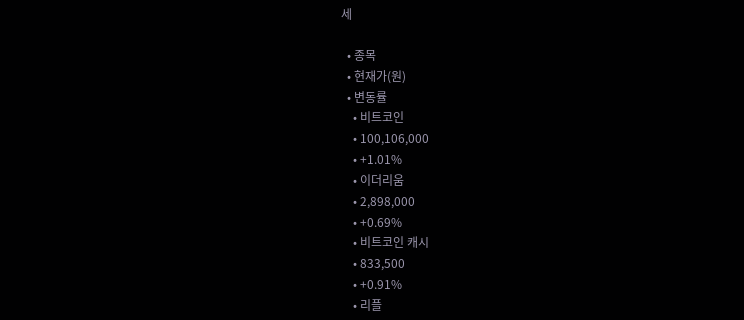세

  • 종목
  • 현재가(원)
  • 변동률
    • 비트코인
    • 100,106,000
    • +1.01%
    • 이더리움
    • 2,898,000
    • +0.69%
    • 비트코인 캐시
    • 833,500
    • +0.91%
    • 리플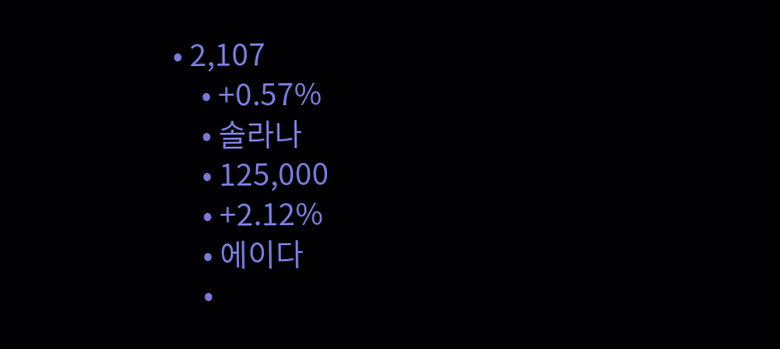• 2,107
    • +0.57%
    • 솔라나
    • 125,000
    • +2.12%
    • 에이다
    •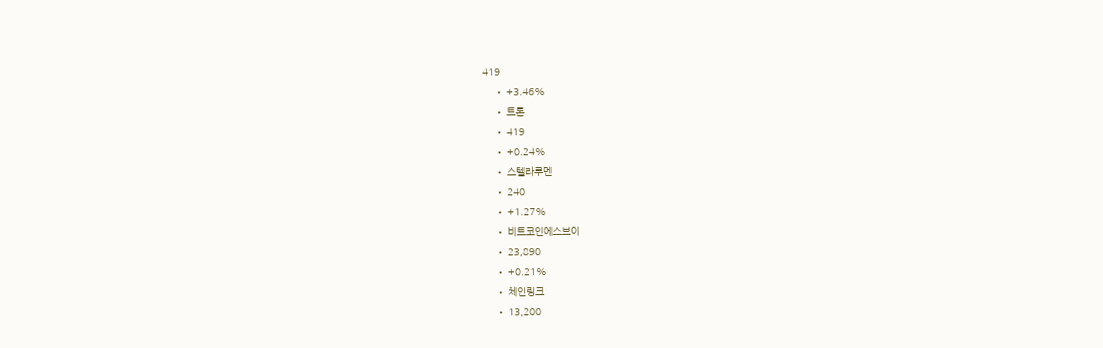419
    • +3.46%
    • 트론
    • 419
    • +0.24%
    • 스텔라루멘
    • 240
    • +1.27%
    • 비트코인에스브이
    • 23,890
    • +0.21%
    • 체인링크
    • 13,200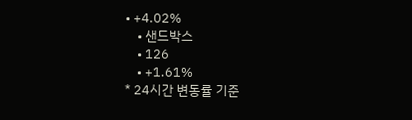• +4.02%
    • 샌드박스
    • 126
    • +1.61%
* 24시간 변동률 기준